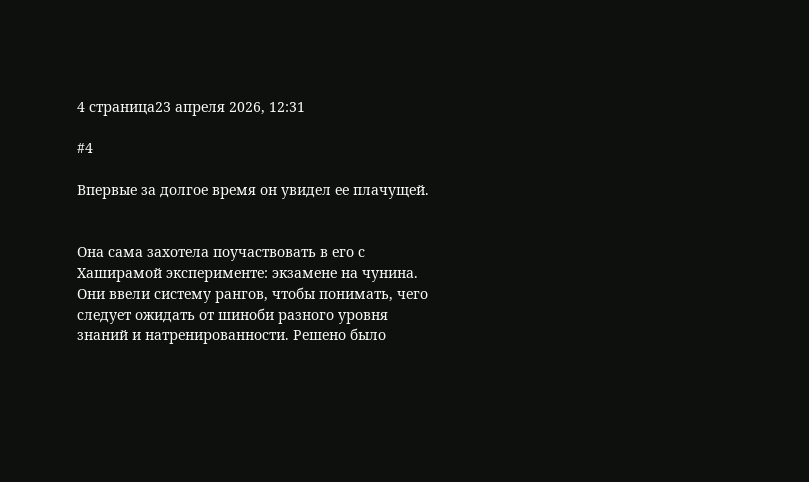4 страница23 апреля 2026, 12:31

#4

Впервые за долгое время он увидел ее плачущей.


Она сама захотела поучаствовать в его с Хаширамой эксперименте: экзамене на чунина. Они ввели систему рангов, чтобы понимать, чего следует ожидать от шиноби разного уровня знаний и натренированности. Решено было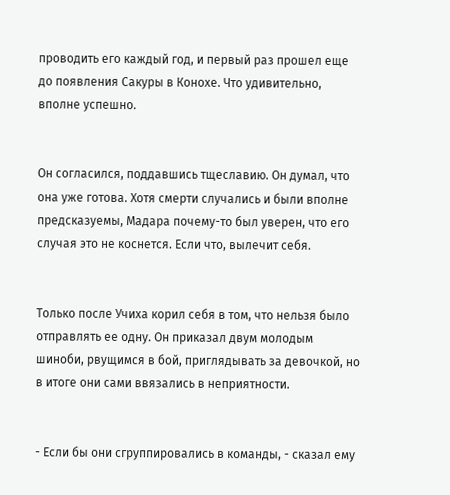проводить его каждый год, и первый раз прошел еще до появления Сакуры в Конохе. Что удивительно, вполне успешно.


Он согласился, поддавшись тщеславию. Он думал, что она уже готова. Хотя смерти случались и были вполне предсказуемы, Мадара почему-то был уверен, что его случая это не коснется. Если что, вылечит себя.


Только после Учиха корил себя в том, что нельзя было отправлять ее одну. Он приказал двум молодым шиноби, рвущимся в бой, приглядывать за девочкой, но в итоге они сами ввязались в неприятности.


- Если бы они сгруппировались в команды, - сказал ему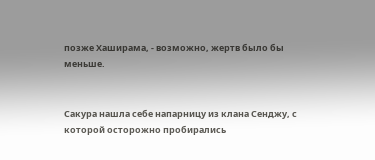позже Хаширама, - возможно, жертв было бы меньше.


Сакура нашла себе напарницу из клана Сенджу, с которой осторожно пробирались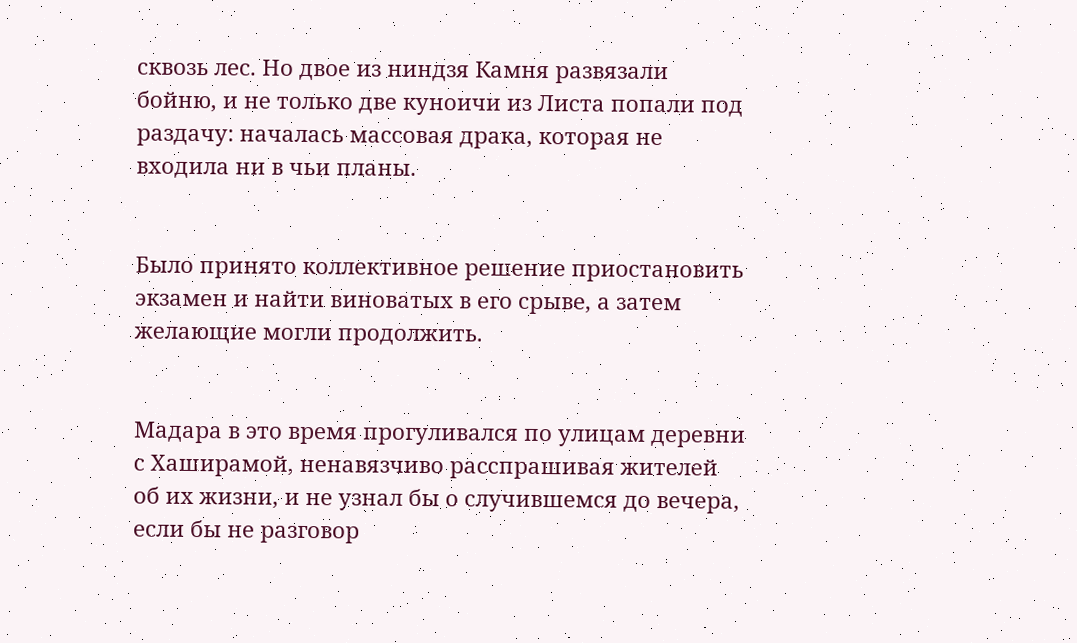сквозь лес. Но двое из ниндзя Камня развязали бойню, и не только две куноичи из Листа попали под раздачу: началась массовая драка, которая не входила ни в чьи планы.


Было принято коллективное решение приостановить экзамен и найти виноватых в его срыве, а затем желающие могли продолжить.


Мадара в это время прогуливался по улицам деревни с Хаширамой, ненавязчиво расспрашивая жителей об их жизни, и не узнал бы о случившемся до вечера, если бы не разговор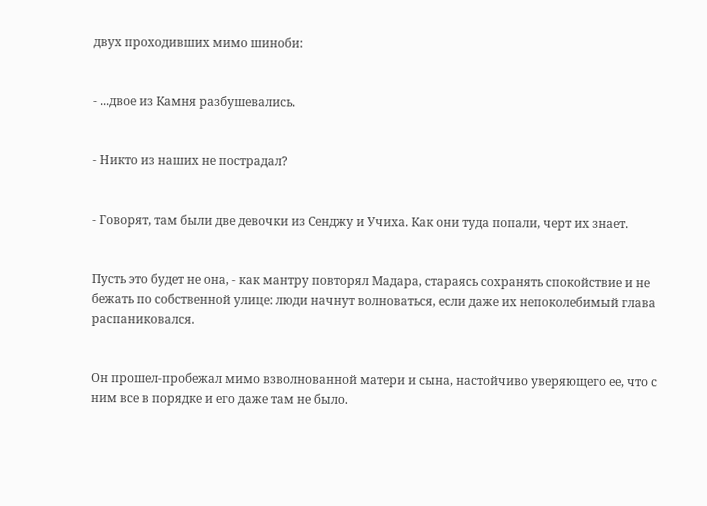двух проходивших мимо шиноби:


- ...двое из Камня разбушевались.


- Никто из наших не пострадал?


- Говорят, там были две девочки из Сенджу и Учиха. Как они туда попали, черт их знает.


Пусть это будет не она, - как мантру повторял Мадара, стараясь сохранять спокойствие и не бежать по собственной улице: люди начнут волноваться, если даже их непоколебимый глава распаниковался.


Он прошел-пробежал мимо взволнованной матери и сына, настойчиво уверяющего ее, что с ним все в порядке и его даже там не было.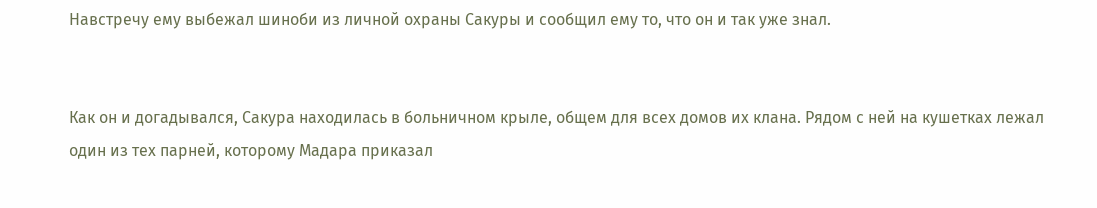Навстречу ему выбежал шиноби из личной охраны Сакуры и сообщил ему то, что он и так уже знал.


Как он и догадывался, Сакура находилась в больничном крыле, общем для всех домов их клана. Рядом с ней на кушетках лежал один из тех парней, которому Мадара приказал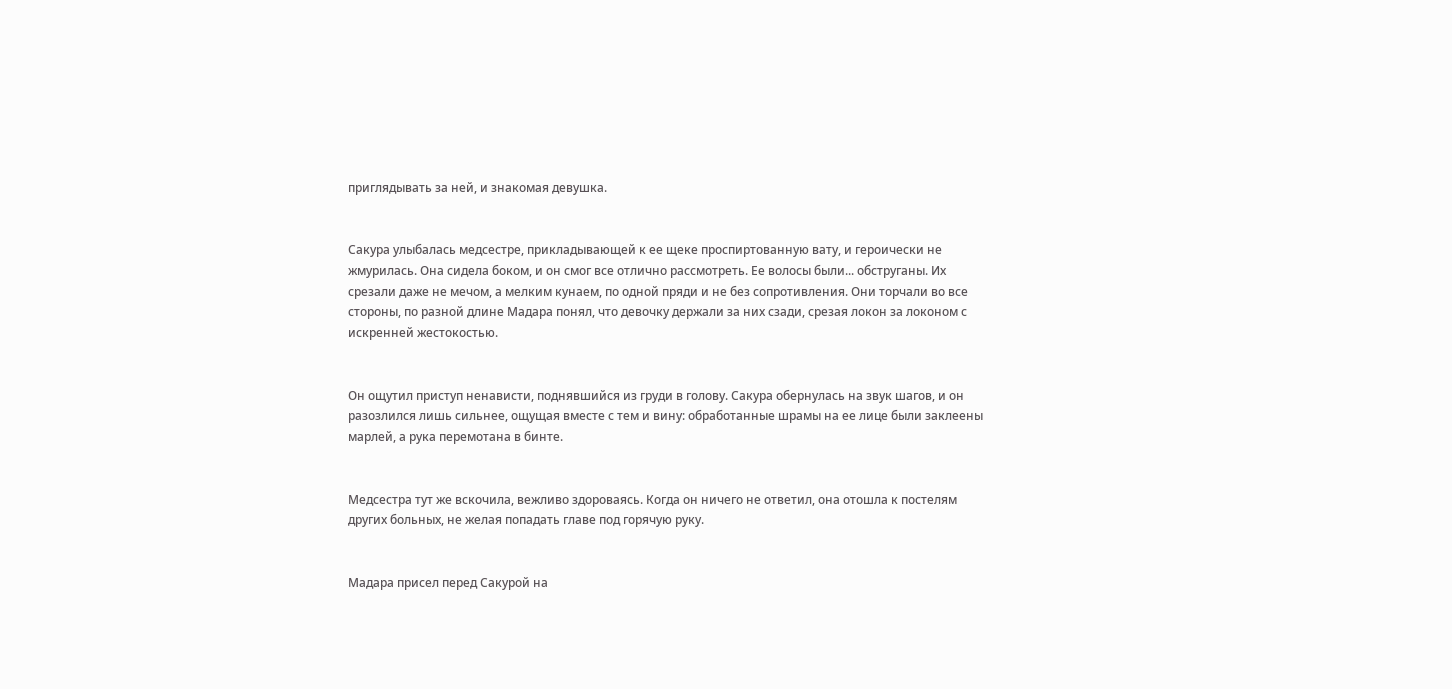приглядывать за ней, и знакомая девушка.


Сакура улыбалась медсестре, прикладывающей к ее щеке проспиртованную вату, и героически не жмурилась. Она сидела боком, и он смог все отлично рассмотреть. Ее волосы были... обструганы. Их срезали даже не мечом, а мелким кунаем, по одной пряди и не без сопротивления. Они торчали во все стороны, по разной длине Мадара понял, что девочку держали за них сзади, срезая локон за локоном с искренней жестокостью.


Он ощутил приступ ненависти, поднявшийся из груди в голову. Сакура обернулась на звук шагов, и он разозлился лишь сильнее, ощущая вместе с тем и вину: обработанные шрамы на ее лице были заклеены марлей, а рука перемотана в бинте.


Медсестра тут же вскочила, вежливо здороваясь. Когда он ничего не ответил, она отошла к постелям других больных, не желая попадать главе под горячую руку.


Мадара присел перед Сакурой на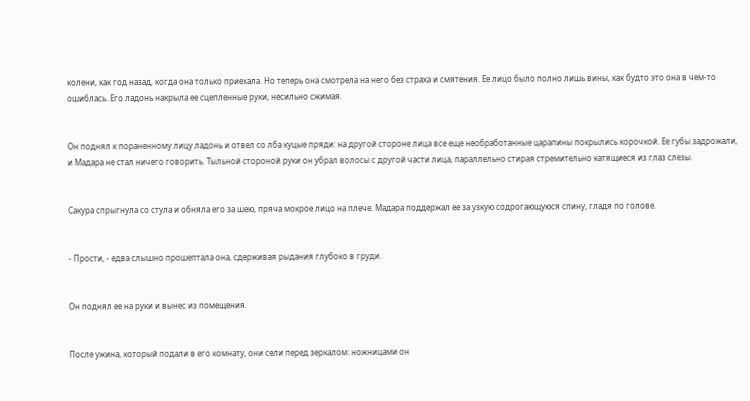колени, как год назад, когда она только приехала. Но теперь она смотрела на него без страха и смятения. Ее лицо было полно лишь вины, как будто это она в чем-то ошиблась. Его ладонь накрыла ее сцепленные руки, несильно сжимая.


Он поднял к пораненному лицу ладонь и отвел со лба куцые пряди: на другой стороне лица все еще необработанные царапины покрылись корочкой. Ее губы задрожали, и Мадара не стал ничего говорить. Тыльной стороной руки он убрал волосы с другой части лица, параллельно стирая стремительно катящиеся из глаз слезы.


Сакура спрыгнула со стула и обняла его за шею, пряча мокрое лицо на плече. Мадара поддержал ее за узкую содрогающуюся спину, гладя по голове.


- Прости, - едва слышно прошептала она, сдерживая рыдания глубоко в груди.


Он поднял ее на руки и вынес из помещения.


После ужина, который подали в его комнату, они сели перед зеркалом: ножницами он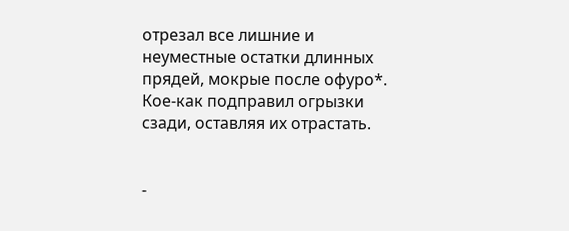отрезал все лишние и неуместные остатки длинных прядей, мокрые после офуро*. Кое-как подправил огрызки сзади, оставляя их отрастать.


-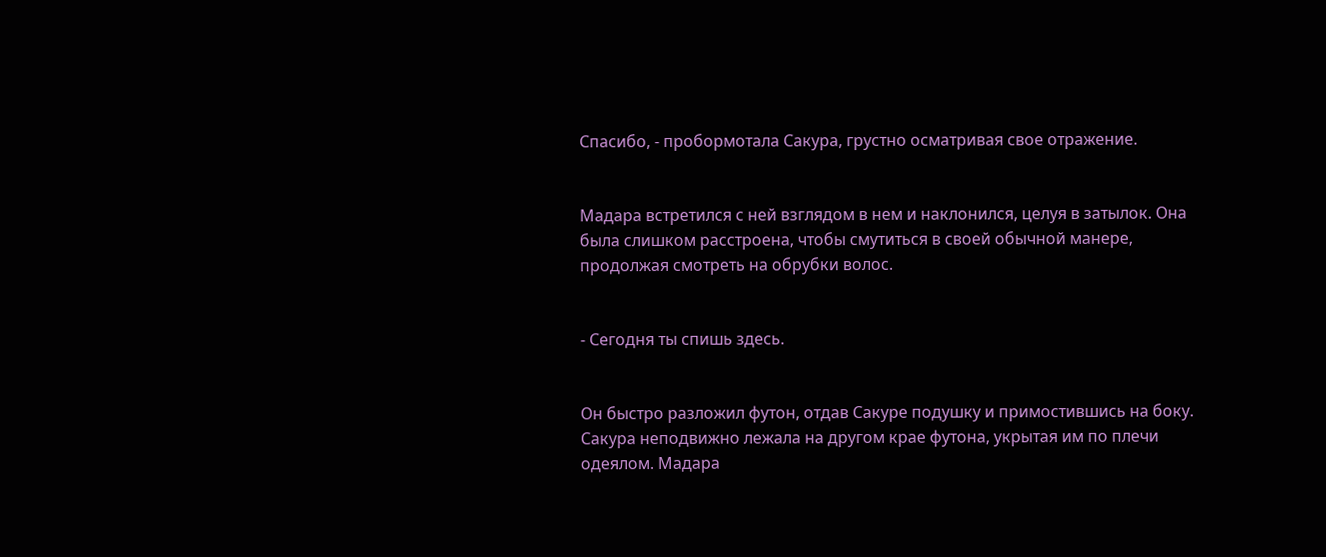Спасибо, - пробормотала Сакура, грустно осматривая свое отражение.


Мадара встретился с ней взглядом в нем и наклонился, целуя в затылок. Она была слишком расстроена, чтобы смутиться в своей обычной манере, продолжая смотреть на обрубки волос.


- Сегодня ты спишь здесь.


Он быстро разложил футон, отдав Сакуре подушку и примостившись на боку. Сакура неподвижно лежала на другом крае футона, укрытая им по плечи одеялом. Мадара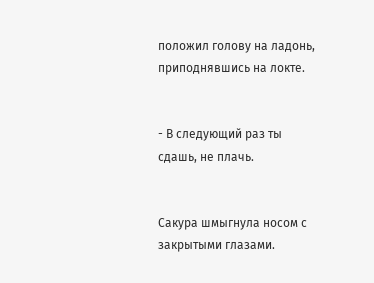положил голову на ладонь, приподнявшись на локте.


- В следующий раз ты сдашь, не плачь.


Сакура шмыгнула носом с закрытыми глазами.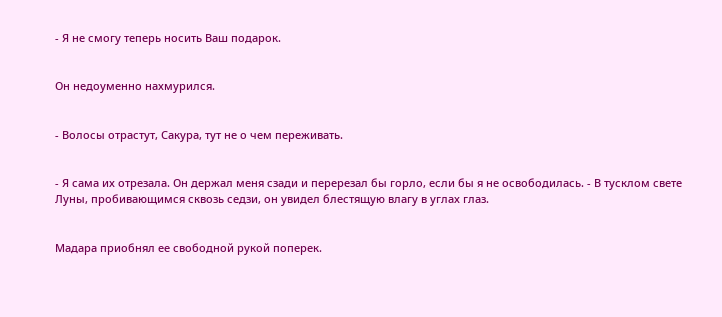- Я не смогу теперь носить Ваш подарок.


Он недоуменно нахмурился.


- Волосы отрастут, Сакура, тут не о чем переживать.


- Я сама их отрезала. Он держал меня сзади и перерезал бы горло, если бы я не освободилась. - В тусклом свете Луны, пробивающимся сквозь седзи, он увидел блестящую влагу в углах глаз.


Мадара приобнял ее свободной рукой поперек.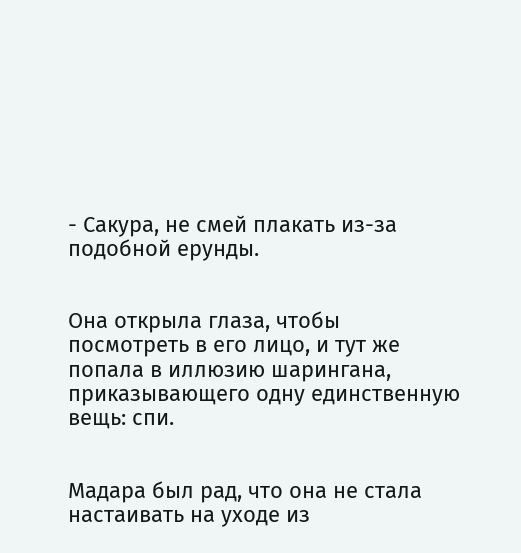- Сакура, не смей плакать из-за подобной ерунды.


Она открыла глаза, чтобы посмотреть в его лицо, и тут же попала в иллюзию шарингана, приказывающего одну единственную вещь: спи.


Мадара был рад, что она не стала настаивать на уходе из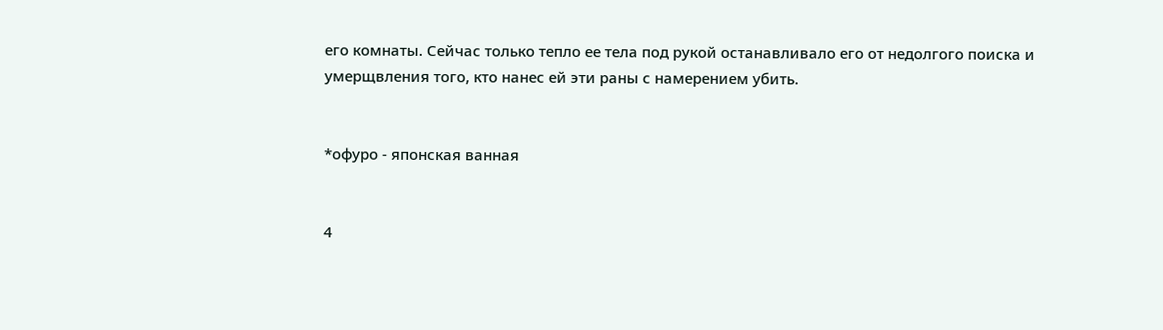его комнаты. Сейчас только тепло ее тела под рукой останавливало его от недолгого поиска и умерщвления того, кто нанес ей эти раны с намерением убить.


*офуро - японская ванная


4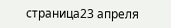страница23 апреля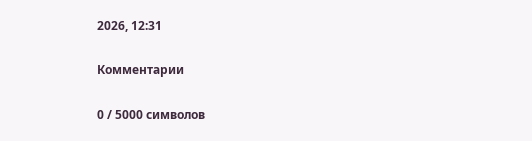2026, 12:31

Комментарии

0 / 5000 символов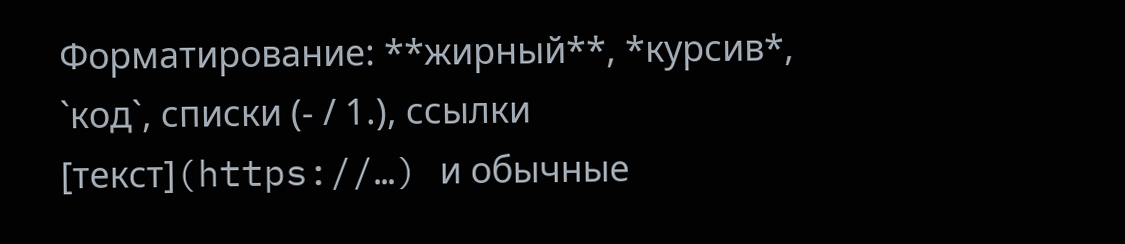Форматирование: **жирный**, *курсив*, `код`, списки (- / 1.), ссылки [текст](https://…) и обычные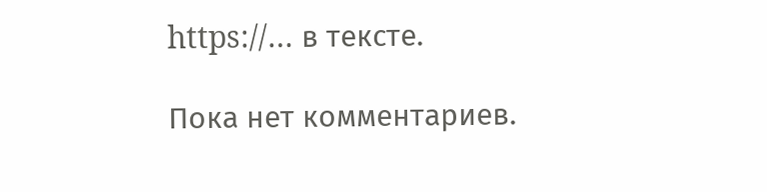https://… в тексте.

Пока нет комментариев.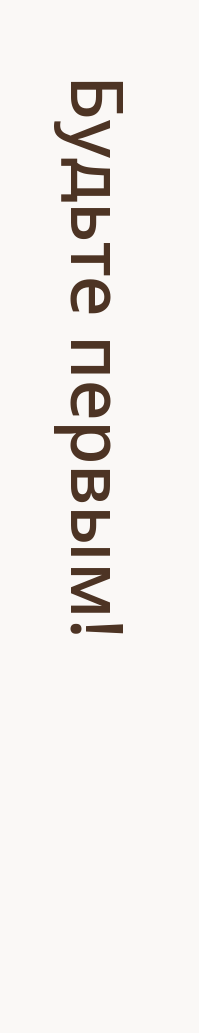Будьте первым!